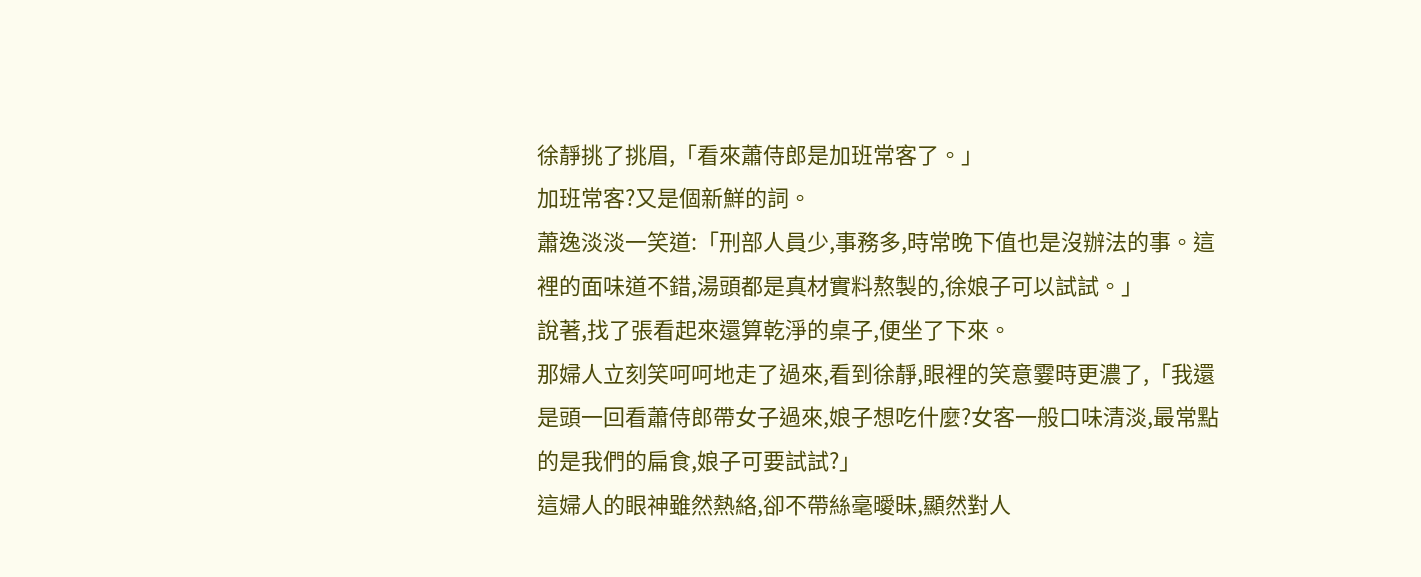徐靜挑了挑眉,「看來蕭侍郎是加班常客了。」
加班常客?又是個新鮮的詞。
蕭逸淡淡一笑道:「刑部人員少,事務多,時常晚下值也是沒辦法的事。這裡的面味道不錯,湯頭都是真材實料熬製的,徐娘子可以試試。」
說著,找了張看起來還算乾淨的桌子,便坐了下來。
那婦人立刻笑呵呵地走了過來,看到徐靜,眼裡的笑意霎時更濃了,「我還是頭一回看蕭侍郎帶女子過來,娘子想吃什麼?女客一般口味清淡,最常點的是我們的扁食,娘子可要試試?」
這婦人的眼神雖然熱絡,卻不帶絲毫曖昧,顯然對人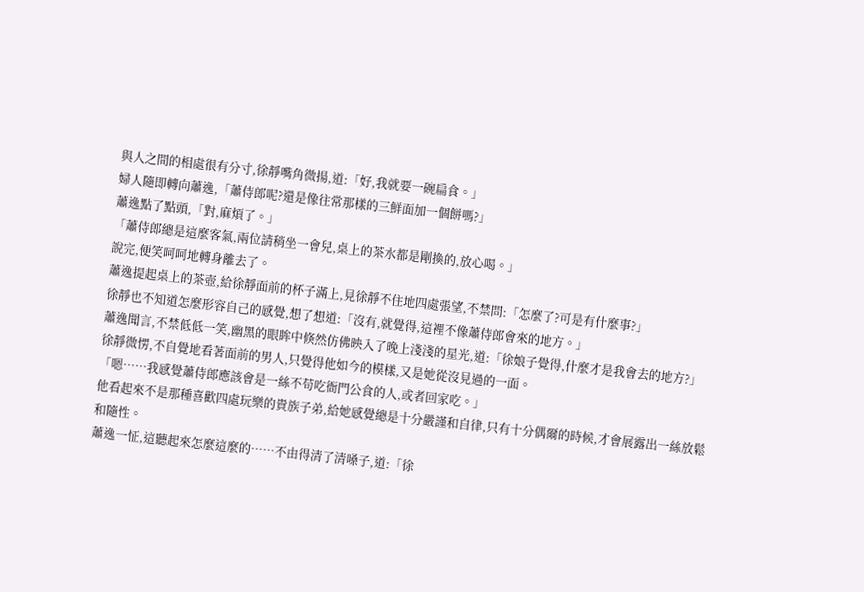與人之間的相處很有分寸,徐靜嘴角微揚,道:「好,我就要一碗扁食。」
婦人隨即轉向蕭逸,「蕭侍郎呢?還是像往常那樣的三鮮面加一個餅嗎?」
蕭逸點了點頭,「對,麻煩了。」
「蕭侍郎總是這麼客氣,兩位請稍坐一會兒,桌上的茶水都是剛換的,放心喝。」
說完,便笑呵呵地轉身離去了。
蕭逸提起桌上的茶壺,給徐靜面前的杯子滿上,見徐靜不住地四處張望,不禁問:「怎麼了?可是有什麼事?」
徐靜也不知道怎麼形容自己的感覺,想了想道:「沒有,就覺得,這裡不像蕭侍郎會來的地方。」
蕭逸聞言,不禁低低一笑,幽黑的眼眸中倏然仿佛映入了晚上淺淺的星光,道:「徐娘子覺得,什麼才是我會去的地方?」
徐靜微愣,不自覺地看著面前的男人,只覺得他如今的模樣,又是她從沒見過的一面。
「嗯……我感覺蕭侍郎應該會是一絲不苟吃衙門公食的人,或者回家吃。」
他看起來不是那種喜歡四處玩樂的貴族子弟,給她感覺總是十分嚴謹和自律,只有十分偶爾的時候,才會展露出一絲放鬆和隨性。
蕭逸一怔,這聽起來怎麼這麼的……不由得清了清嗓子,道:「徐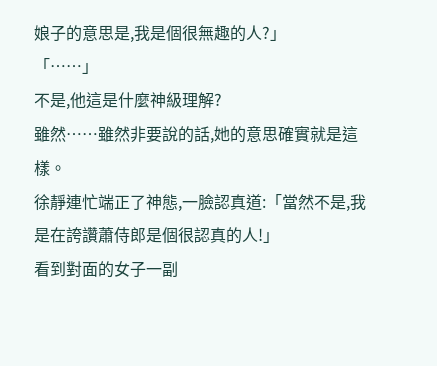娘子的意思是,我是個很無趣的人?」
「……」
不是,他這是什麼神級理解?
雖然……雖然非要說的話,她的意思確實就是這樣。
徐靜連忙端正了神態,一臉認真道:「當然不是,我是在誇讚蕭侍郎是個很認真的人!」
看到對面的女子一副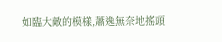如臨大敵的模樣,蕭逸無奈地搖頭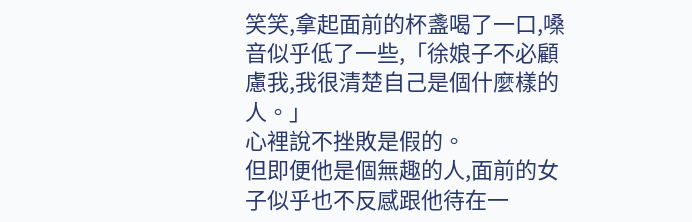笑笑,拿起面前的杯盞喝了一口,嗓音似乎低了一些,「徐娘子不必顧慮我,我很清楚自己是個什麼樣的人。」
心裡說不挫敗是假的。
但即便他是個無趣的人,面前的女子似乎也不反感跟他待在一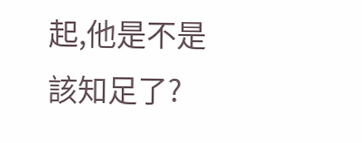起,他是不是該知足了?